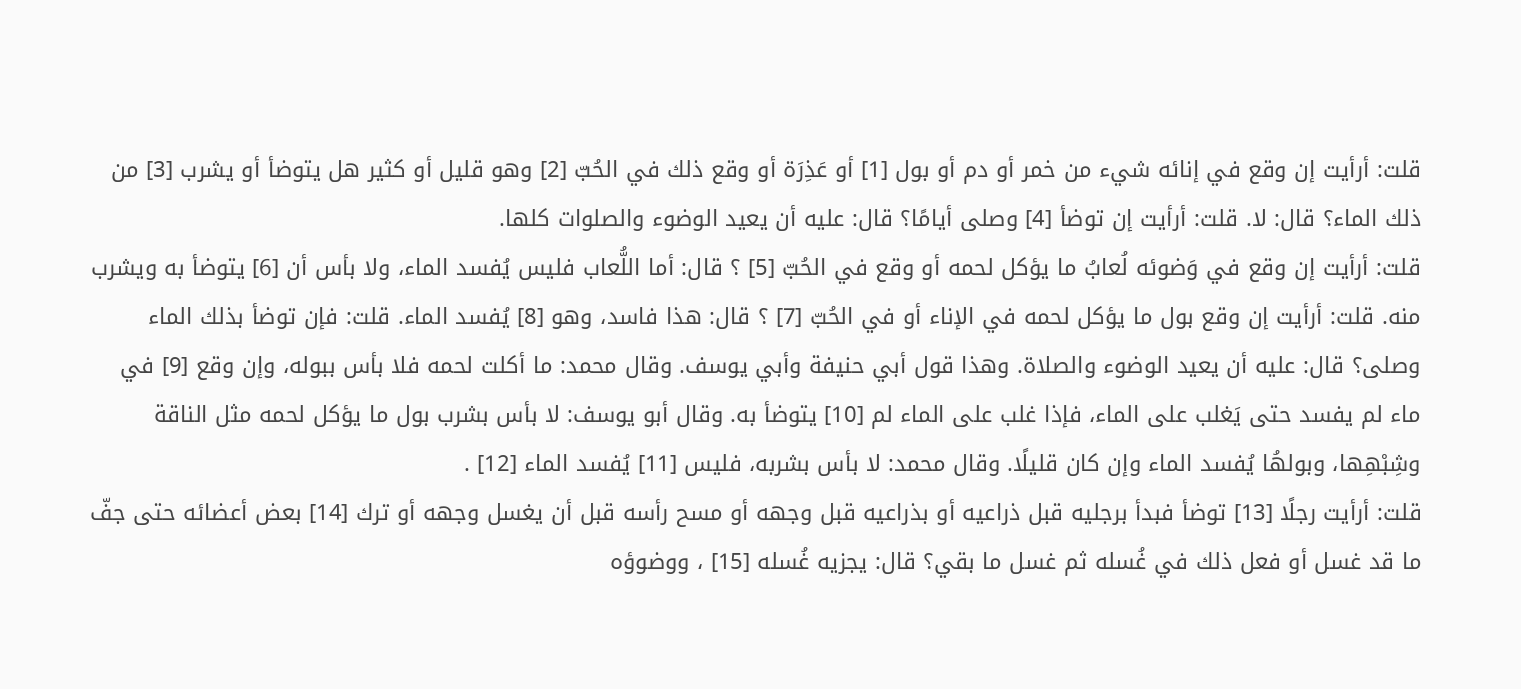قلت: أرأيت إن وقع في إنائه شيء من خمر أو دم أو بول [1] أو عَذِرَة أو وقع ذلك في الحُبّ [2] وهو قليل أو كثير هل يتوضأ أو يشرب [3] من ذلك الماء؟ قال: لا. قلت: أرأيت إن توضأ [4] وصلى أيامًا؟ قال: عليه أن يعيد الوضوء والصلوات كلها.
قلت: أرأيت إن وقع في وَضوئه لُعابُ ما يؤكل لحمه أو وقع في الحُبّ [5] ؟ قال: أما اللُّعاب فليس يُفسد الماء، ولا بأس أن [6] يتوضأ به ويشرب منه. قلت: أرأيت إن وقع بول ما يؤكل لحمه في الإناء أو في الحُبّ [7] ؟ قال: هذا فاسد، وهو [8] يُفسد الماء. قلت: فإن توضأ بذلك الماء وصلى؟ قال: عليه أن يعيد الوضوء والصلاة. وهذا قول أبي حنيفة وأبي يوسف. وقال محمد: ما أكلت لحمه فلا بأس ببوله، وإن وقع [9] في ماء لم يفسد حتى يَغلب على الماء، فإذا غلب على الماء لم [10] يتوضأ به. وقال أبو يوسف: لا بأس بشرب بول ما يؤكل لحمه مثل الناقة وشِبْهِها، وبولهُا يُفسد الماء وإن كان قليلًا. وقال محمد: لا بأس بشربه، فليس [11] يُفسد الماء [12] .
قلت: أرأيت رجلًا [13] توضأ فبدأ برجليه قبل ذراعيه أو بذراعيه قبل وجهه أو مسح رأسه قبل أن يغسل وجهه أو ترك [14] بعض أعضائه حتى جفّ ما قد غسل أو فعل ذلك في غُسله ثم غسل ما بقي؟ قال: يجزيه غُسله [15] ، ووضوؤه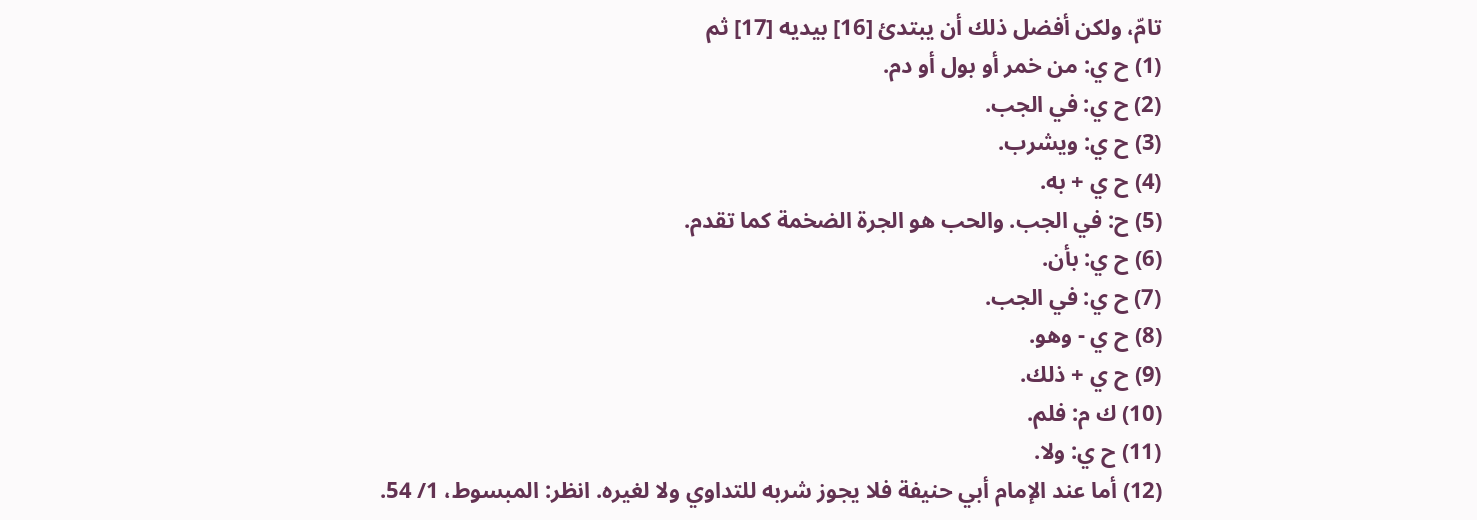تامّ، ولكن أفضل ذلك أن يبتدئ [16] بيديه [17] ثم
(1) ح ي: من خمر أو بول أو دم.
(2) ح ي: في الجب.
(3) ح ي: ويشرب.
(4) ح ي + به.
(5) ح: في الجب. والحب هو الجرة الضخمة كما تقدم.
(6) ح ي: بأن.
(7) ح ي: في الجب.
(8) ح ي - وهو.
(9) ح ي + ذلك.
(10) ك م: فلم.
(11) ح ي: ولا.
(12) أما عند الإمام أبي حنيفة فلا يجوز شربه للتداوي ولا لغيره. انظر: المبسوط، 1/ 54.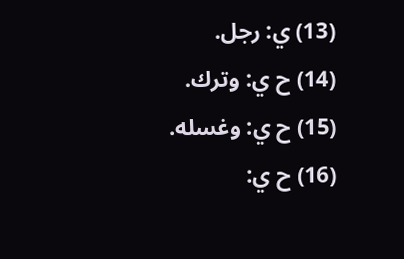(13) ي: رجل.
(14) ح ي: وترك.
(15) ح ي: وغسله.
(16) ح ي: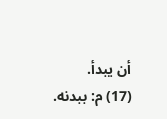أن يبدأ.
(17) م: ببدنه.